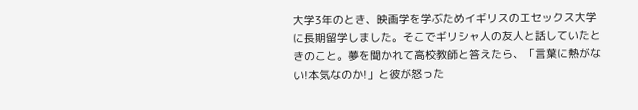大学3年のとき、映画学を学ぶためイギリスのエセックス大学に長期留学しました。そこでギリシャ人の友人と話していたときのこと。夢を聞かれて高校教師と答えたら、「言葉に熱がない!本気なのか!」と彼が怒った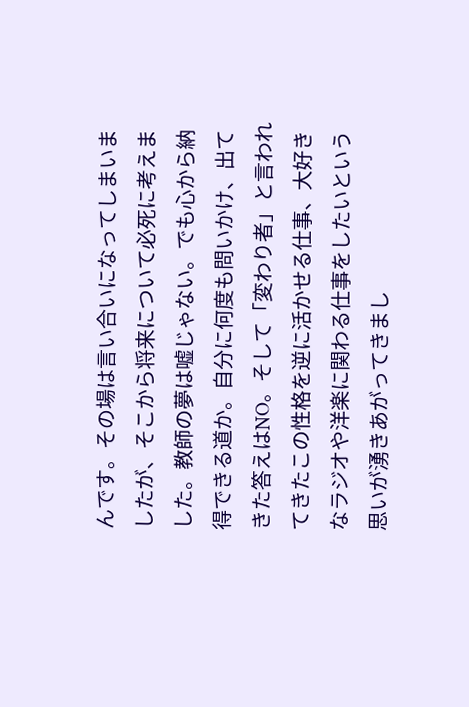んです。その場は言い合いになってしまいましたが、そこから将来について必死に考えました。教師の夢は嘘じゃない。でも心から納得できる道か。自分に何度も問いかけ、出てきた答えはNO。そして「変わり者」と言われてきたこの性格を逆に活かせる仕事、大好きなラジオや洋楽に関わる仕事をしたいという思いが湧きあがってきまし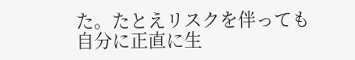た。たとえリスクを伴っても自分に正直に生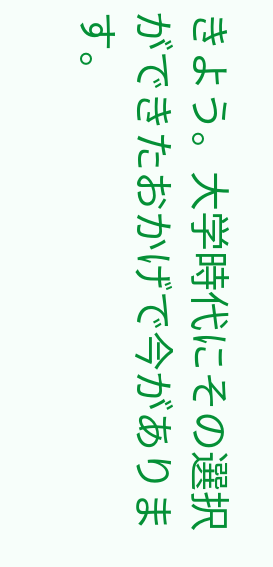きよう。大学時代にその選択ができたおかげで今があります。